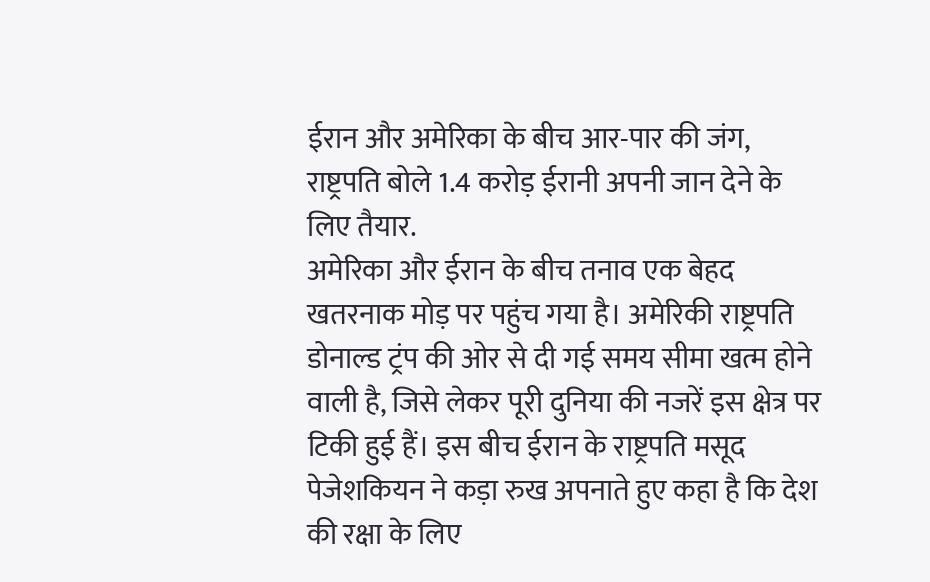ईरान और अमेरिका के बीच आर-पार की जंग, राष्ट्रपति बोले 1.4 करोड़ ईरानी अपनी जान देने के लिए तैयार.
अमेरिका और ईरान के बीच तनाव एक बेहद खतरनाक मोड़ पर पहुंच गया है। अमेरिकी राष्ट्रपति डोनाल्ड ट्रंप की ओर से दी गई समय सीमा खत्म होने वाली है, जिसे लेकर पूरी दुनिया की नजरें इस क्षेत्र पर टिकी हुई हैं। इस बीच ईरान के राष्ट्रपति मसूद पेजेशकियन ने कड़ा रुख अपनाते हुए कहा है कि देश की रक्षा के लिए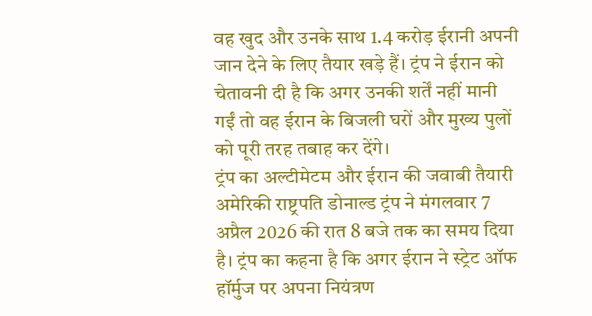वह खुद और उनके साथ 1.4 करोड़ ईरानी अपनी जान देने के लिए तैयार खड़े हैं। ट्रंप ने ईरान को चेतावनी दी है कि अगर उनकी शर्तें नहीं मानी गईं तो वह ईरान के बिजली घरों और मुख्य पुलों को पूरी तरह तबाह कर देंगे।
ट्रंप का अल्टीमेटम और ईरान की जवाबी तैयारी
अमेरिकी राष्ट्रपति डोनाल्ड ट्रंप ने मंगलवार 7 अप्रैल 2026 की रात 8 बजे तक का समय दिया है। ट्रंप का कहना है कि अगर ईरान ने स्ट्रेट ऑफ हॉर्मुज पर अपना नियंत्रण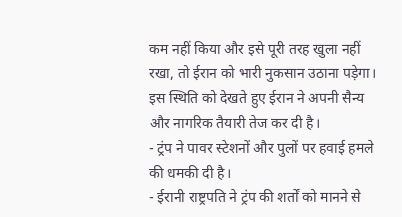कम नहीं किया और इसे पूरी तरह खुला नहीं रखा, तो ईरान को भारी नुकसान उठाना पड़ेगा। इस स्थिति को देखते हुए ईरान ने अपनी सैन्य और नागरिक तैयारी तेज कर दी है।
- ट्रंप ने पावर स्टेशनों और पुलों पर हवाई हमले की धमकी दी है।
- ईरानी राष्ट्रपति ने ट्रंप की शर्तों को मानने से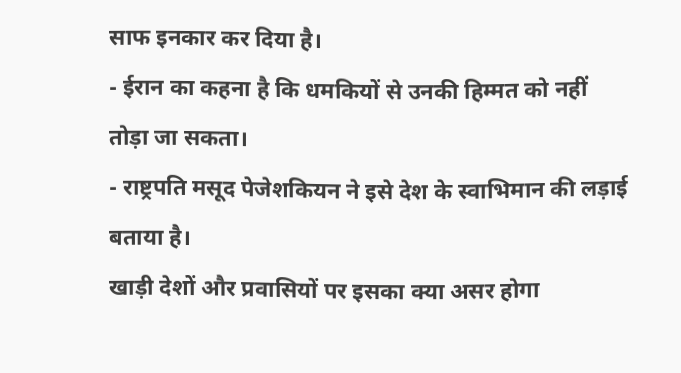साफ इनकार कर दिया है।
- ईरान का कहना है कि धमकियों से उनकी हिम्मत को नहीं तोड़ा जा सकता।
- राष्ट्रपति मसूद पेजेशकियन ने इसे देश के स्वाभिमान की लड़ाई बताया है।
खाड़ी देशों और प्रवासियों पर इसका क्या असर होगा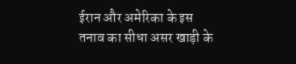ईरान और अमेरिका के इस तनाव का सीधा असर खाड़ी के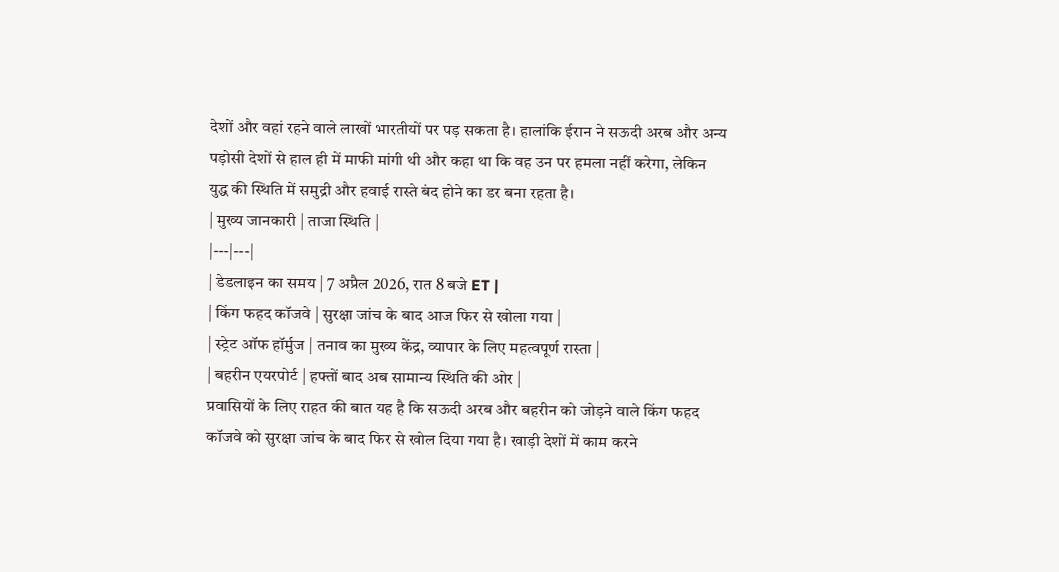देशों और वहां रहने वाले लाखों भारतीयों पर पड़ सकता है। हालांकि ईरान ने सऊदी अरब और अन्य पड़ोसी देशों से हाल ही में माफी मांगी थी और कहा था कि वह उन पर हमला नहीं करेगा, लेकिन युद्ध की स्थिति में समुद्री और हवाई रास्ते बंद होने का डर बना रहता है।
| मुख्य जानकारी | ताजा स्थिति |
|---|---|
| डेडलाइन का समय | 7 अप्रैल 2026, रात 8 बजे ET |
| किंग फहद कॉजवे | सुरक्षा जांच के बाद आज फिर से खोला गया |
| स्ट्रेट ऑफ हॉर्मुज | तनाव का मुख्य केंद्र, व्यापार के लिए महत्वपूर्ण रास्ता |
| बहरीन एयरपोर्ट | हफ्तों बाद अब सामान्य स्थिति की ओर |
प्रवासियों के लिए राहत की बात यह है कि सऊदी अरब और बहरीन को जोड़ने वाले किंग फहद कॉजवे को सुरक्षा जांच के बाद फिर से खोल दिया गया है। खाड़ी देशों में काम करने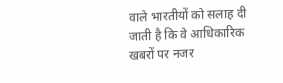वाले भारतीयों को सलाह दी जाती है कि वे आधिकारिक खबरों पर नजर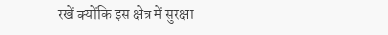रखें क्योंकि इस क्षेत्र में सुरक्षा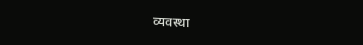व्यवस्था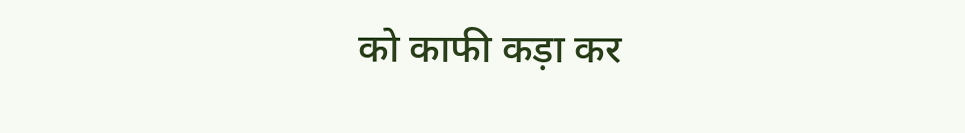को काफी कड़ा कर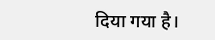दिया गया है।